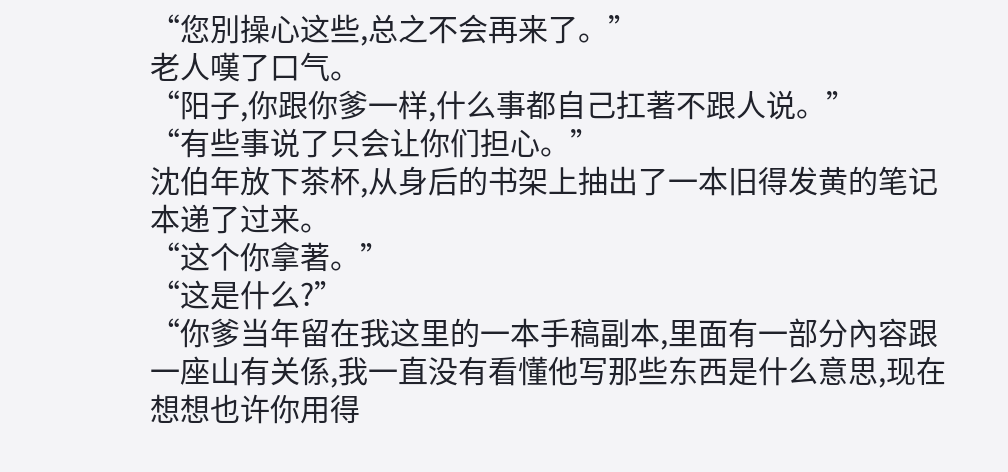“您別操心这些,总之不会再来了。”
老人嘆了口气。
“阳子,你跟你爹一样,什么事都自己扛著不跟人说。”
“有些事说了只会让你们担心。”
沈伯年放下茶杯,从身后的书架上抽出了一本旧得发黄的笔记本递了过来。
“这个你拿著。”
“这是什么?”
“你爹当年留在我这里的一本手稿副本,里面有一部分內容跟一座山有关係,我一直没有看懂他写那些东西是什么意思,现在想想也许你用得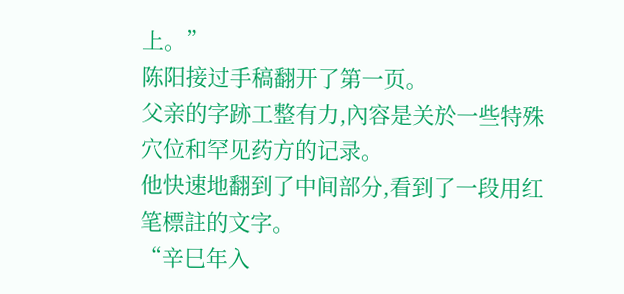上。”
陈阳接过手稿翻开了第一页。
父亲的字跡工整有力,內容是关於一些特殊穴位和罕见药方的记录。
他快速地翻到了中间部分,看到了一段用红笔標註的文字。
“辛巳年入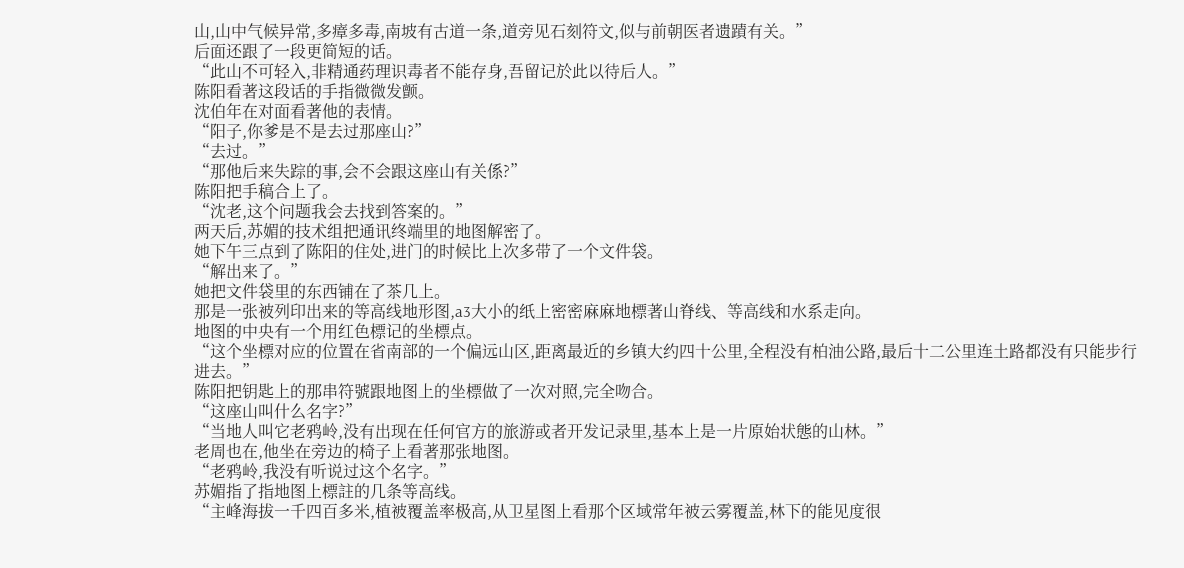山,山中气候异常,多瘴多毒,南坡有古道一条,道旁见石刻符文,似与前朝医者遗蹟有关。”
后面还跟了一段更简短的话。
“此山不可轻入,非精通药理识毒者不能存身,吾留记於此以待后人。”
陈阳看著这段话的手指微微发颤。
沈伯年在对面看著他的表情。
“阳子,你爹是不是去过那座山?”
“去过。”
“那他后来失踪的事,会不会跟这座山有关係?”
陈阳把手稿合上了。
“沈老,这个问题我会去找到答案的。”
两天后,苏媚的技术组把通讯终端里的地图解密了。
她下午三点到了陈阳的住处,进门的时候比上次多带了一个文件袋。
“解出来了。”
她把文件袋里的东西铺在了茶几上。
那是一张被列印出来的等高线地形图,a3大小的纸上密密麻麻地標著山脊线、等高线和水系走向。
地图的中央有一个用红色標记的坐標点。
“这个坐標对应的位置在省南部的一个偏远山区,距离最近的乡镇大约四十公里,全程没有柏油公路,最后十二公里连土路都没有只能步行进去。”
陈阳把钥匙上的那串符號跟地图上的坐標做了一次对照,完全吻合。
“这座山叫什么名字?”
“当地人叫它老鸦岭,没有出现在任何官方的旅游或者开发记录里,基本上是一片原始状態的山林。”
老周也在,他坐在旁边的椅子上看著那张地图。
“老鸦岭,我没有听说过这个名字。”
苏媚指了指地图上標註的几条等高线。
“主峰海拔一千四百多米,植被覆盖率极高,从卫星图上看那个区域常年被云雾覆盖,林下的能见度很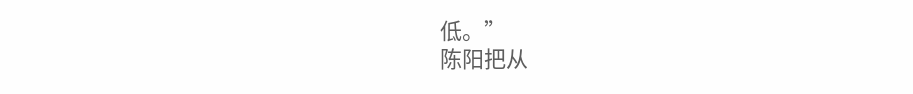低。”
陈阳把从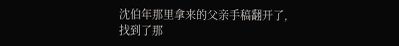沈伯年那里拿来的父亲手稿翻开了,找到了那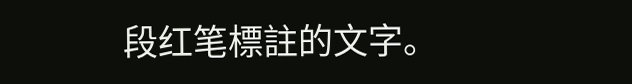段红笔標註的文字。